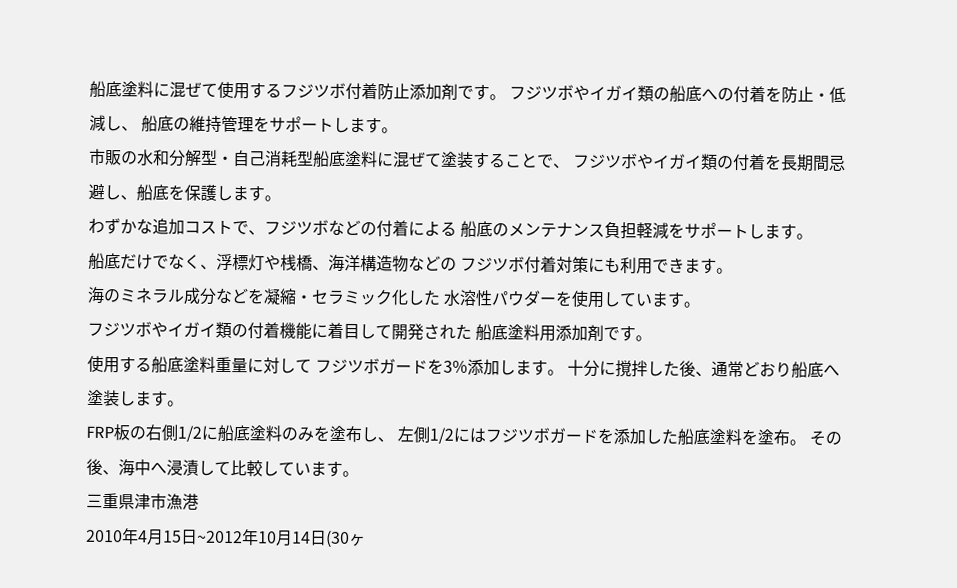船底塗料に混ぜて使用するフジツボ付着防止添加剤です。 フジツボやイガイ類の船底への付着を防止・低減し、 船底の維持管理をサポートします。
市販の水和分解型・自己消耗型船底塗料に混ぜて塗装することで、 フジツボやイガイ類の付着を長期間忌避し、船底を保護します。
わずかな追加コストで、フジツボなどの付着による 船底のメンテナンス負担軽減をサポートします。
船底だけでなく、浮標灯や桟橋、海洋構造物などの フジツボ付着対策にも利用できます。
海のミネラル成分などを凝縮・セラミック化した 水溶性パウダーを使用しています。
フジツボやイガイ類の付着機能に着目して開発された 船底塗料用添加剤です。
使用する船底塗料重量に対して フジツボガードを3%添加します。 十分に撹拌した後、通常どおり船底へ塗装します。
FRP板の右側1/2に船底塗料のみを塗布し、 左側1/2にはフジツボガードを添加した船底塗料を塗布。 その後、海中へ浸漬して比較しています。
三重県津市漁港
2010年4月15日~2012年10月14日(30ヶ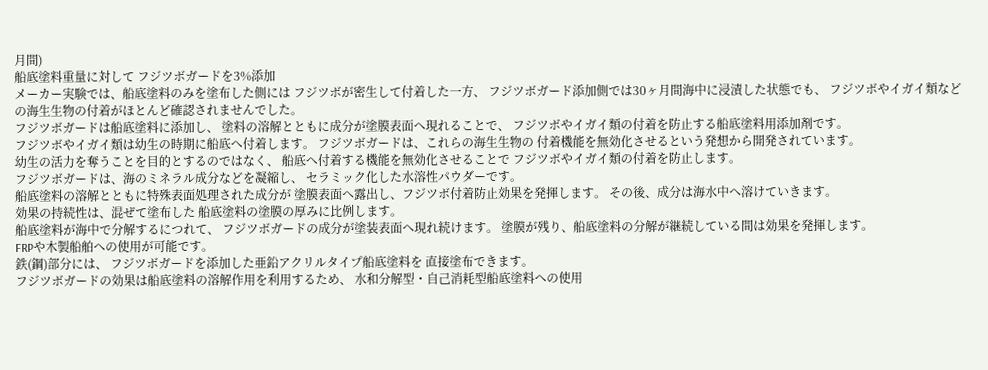月間)
船底塗料重量に対して フジツボガードを3%添加
メーカー実験では、船底塗料のみを塗布した側には フジツボが密生して付着した一方、 フジツボガード添加側では30ヶ月間海中に浸漬した状態でも、 フジツボやイガイ類などの海生生物の付着がほとんど確認されませんでした。
フジツボガードは船底塗料に添加し、 塗料の溶解とともに成分が塗膜表面へ現れることで、 フジツボやイガイ類の付着を防止する船底塗料用添加剤です。
フジツボやイガイ類は幼生の時期に船底へ付着します。 フジツボガードは、これらの海生生物の 付着機能を無効化させるという発想から開発されています。
幼生の活力を奪うことを目的とするのではなく、 船底へ付着する機能を無効化させることで フジツボやイガイ類の付着を防止します。
フジツボガードは、海のミネラル成分などを凝縮し、 セラミック化した水溶性パウダーです。
船底塗料の溶解とともに特殊表面処理された成分が 塗膜表面へ露出し、フジツボ付着防止効果を発揮します。 その後、成分は海水中へ溶けていきます。
効果の持続性は、混ぜて塗布した 船底塗料の塗膜の厚みに比例します。
船底塗料が海中で分解するにつれて、 フジツボガードの成分が塗装表面へ現れ続けます。 塗膜が残り、船底塗料の分解が継続している間は効果を発揮します。
FRPや木製船舶への使用が可能です。
鉄(鋼)部分には、 フジツボガードを添加した亜鉛アクリルタイプ船底塗料を 直接塗布できます。
フジツボガードの効果は船底塗料の溶解作用を利用するため、 水和分解型・自己消耗型船底塗料への使用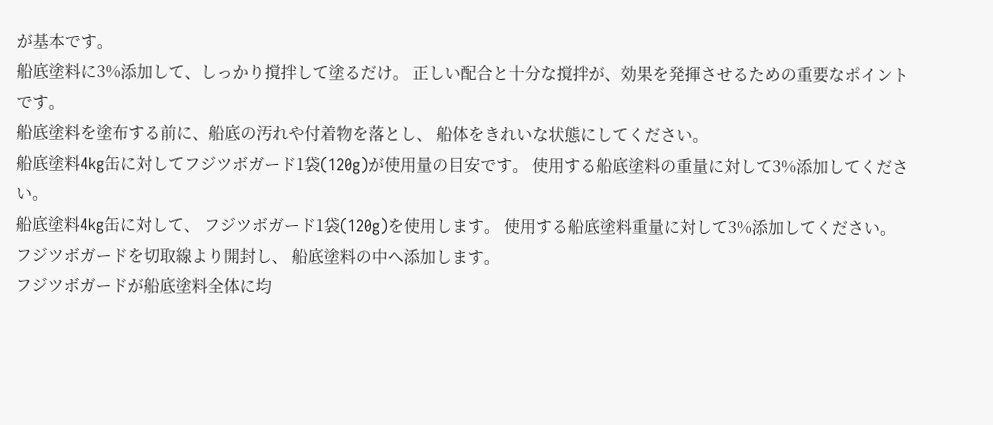が基本です。
船底塗料に3%添加して、しっかり撹拌して塗るだけ。 正しい配合と十分な撹拌が、効果を発揮させるための重要なポイントです。
船底塗料を塗布する前に、船底の汚れや付着物を落とし、 船体をきれいな状態にしてください。
船底塗料4kg缶に対してフジツボガード1袋(120g)が使用量の目安です。 使用する船底塗料の重量に対して3%添加してください。
船底塗料4kg缶に対して、 フジツボガード1袋(120g)を使用します。 使用する船底塗料重量に対して3%添加してください。
フジツボガードを切取線より開封し、 船底塗料の中へ添加します。
フジツボガードが船底塗料全体に均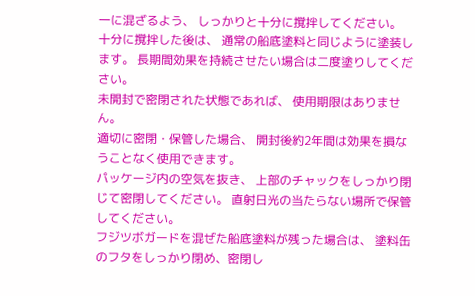一に混ざるよう、 しっかりと十分に撹拌してください。
十分に撹拌した後は、 通常の船底塗料と同じように塗装します。 長期間効果を持続させたい場合は二度塗りしてください。
未開封で密閉された状態であれば、 使用期限はありません。
適切に密閉・保管した場合、 開封後約2年間は効果を損なうことなく使用できます。
パッケージ内の空気を抜き、 上部のチャックをしっかり閉じて密閉してください。 直射日光の当たらない場所で保管してください。
フジツボガードを混ぜた船底塗料が残った場合は、 塗料缶のフタをしっかり閉め、密閉し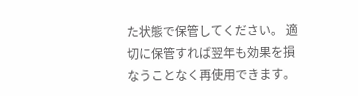た状態で保管してください。 適切に保管すれば翌年も効果を損なうことなく再使用できます。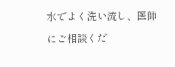水でよく洗い流し、医師にご相談くだ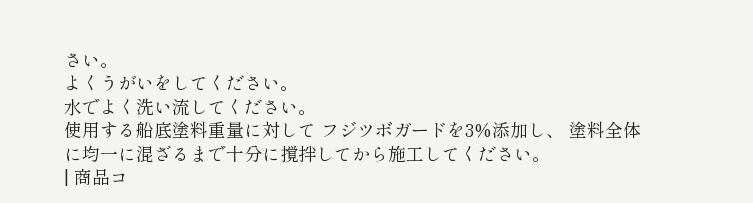さい。
よくうがいをしてください。
水でよく洗い流してください。
使用する船底塗料重量に対して フジツボガードを3%添加し、 塗料全体に均一に混ざるまで十分に撹拌してから施工してください。
| 商品コ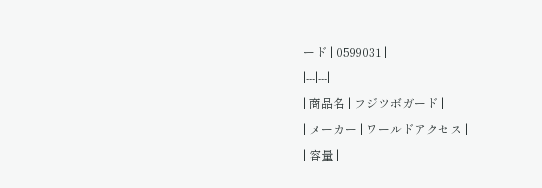ード | 0599031 |
|---|---|
| 商品名 | フジツボガード |
| メーカー | ワールドアクセス |
| 容量 |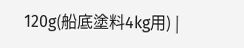120g(船底塗料4kg用) |